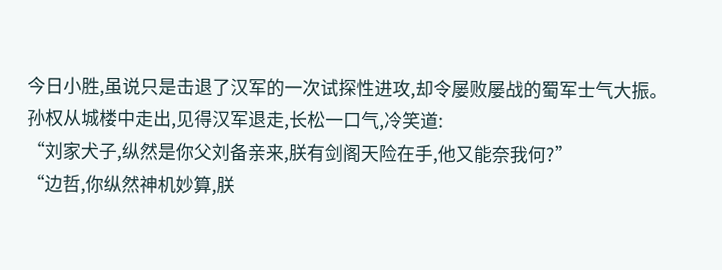今日小胜,虽说只是击退了汉军的一次试探性进攻,却令屡败屡战的蜀军士气大振。
孙权从城楼中走出,见得汉军退走,长松一口气,冷笑道:
“刘家犬子,纵然是你父刘备亲来,朕有剑阁天险在手,他又能奈我何?”
“边哲,你纵然神机妙算,朕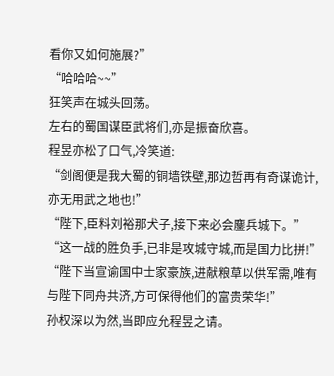看你又如何施展?”
“哈哈哈~~”
狂笑声在城头回荡。
左右的蜀国谋臣武将们,亦是振奋欣喜。
程昱亦松了口气,冷笑道:
“剑阁便是我大蜀的铜墙铁壁,那边哲再有奇谋诡计,亦无用武之地也!”
“陛下,臣料刘裕那犬子,接下来必会鏖兵城下。”
“这一战的胜负手,已非是攻城守城,而是国力比拼!”
“陛下当宣谕国中士家豪族,进献粮草以供军需,唯有与陛下同舟共济,方可保得他们的富贵荣华!”
孙权深以为然,当即应允程昱之请。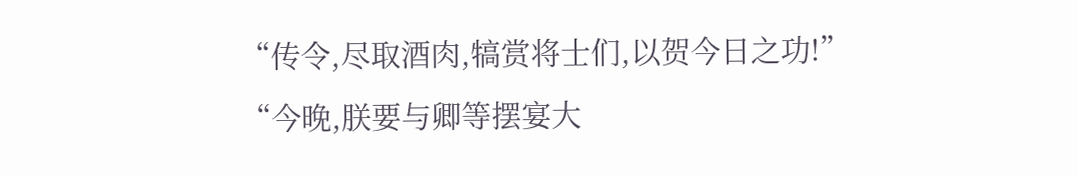“传令,尽取酒肉,犒赏将士们,以贺今日之功!”
“今晚,朕要与卿等摆宴大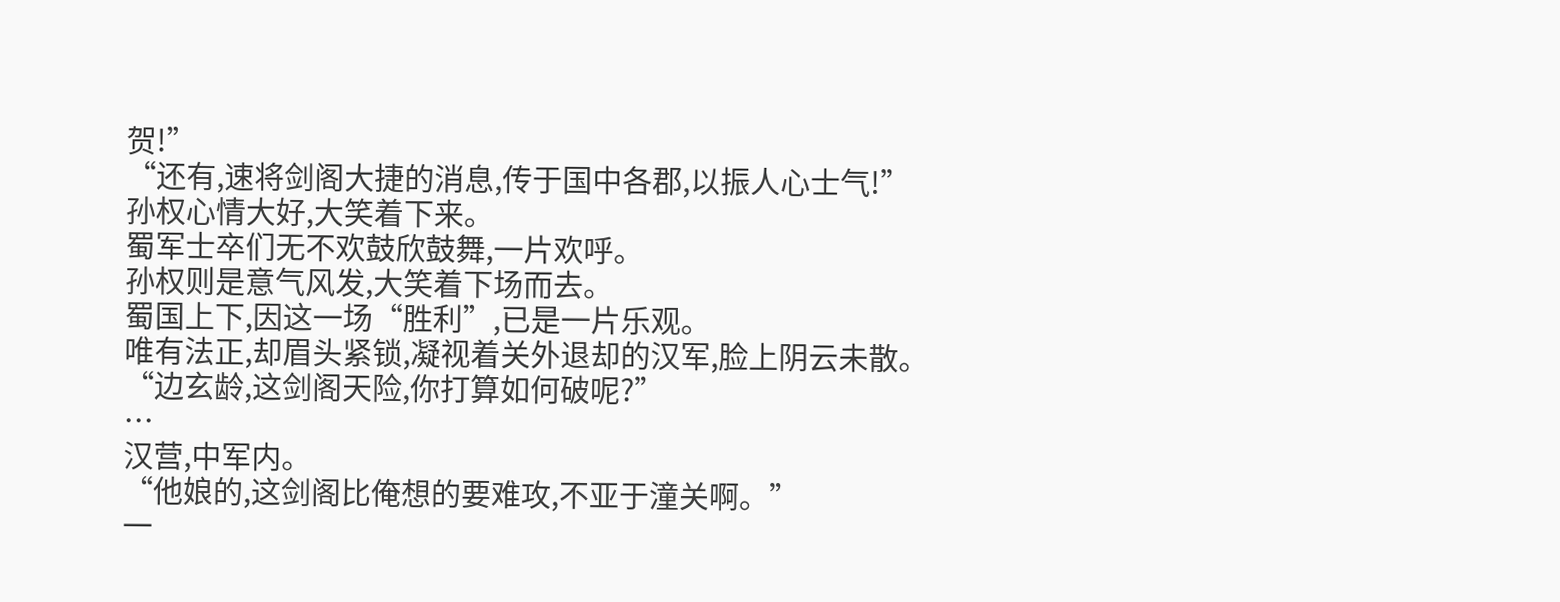贺!”
“还有,速将剑阁大捷的消息,传于国中各郡,以振人心士气!”
孙权心情大好,大笑着下来。
蜀军士卒们无不欢鼓欣鼓舞,一片欢呼。
孙权则是意气风发,大笑着下场而去。
蜀国上下,因这一场“胜利”,已是一片乐观。
唯有法正,却眉头紧锁,凝视着关外退却的汉军,脸上阴云未散。
“边玄龄,这剑阁天险,你打算如何破呢?”
…
汉营,中军内。
“他娘的,这剑阁比俺想的要难攻,不亚于潼关啊。”
一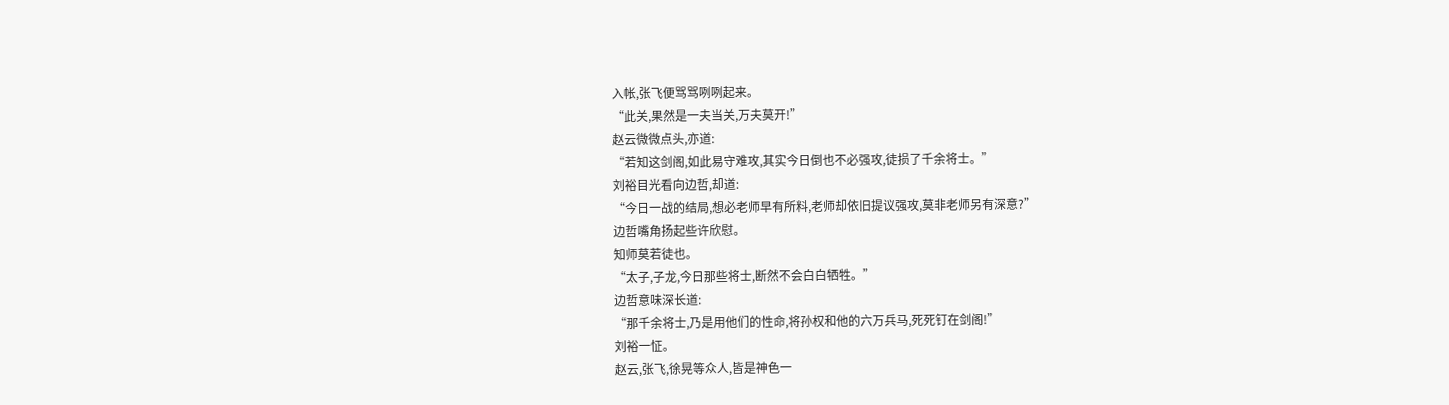入帐,张飞便骂骂咧咧起来。
“此关,果然是一夫当关,万夫莫开!”
赵云微微点头,亦道:
“若知这剑阁,如此易守难攻,其实今日倒也不必强攻,徒损了千余将士。”
刘裕目光看向边哲,却道:
“今日一战的结局,想必老师早有所料,老师却依旧提议强攻,莫非老师另有深意?”
边哲嘴角扬起些许欣慰。
知师莫若徒也。
“太子,子龙,今日那些将士,断然不会白白牺牲。”
边哲意味深长道:
“那千余将士,乃是用他们的性命,将孙权和他的六万兵马,死死钉在剑阁!”
刘裕一怔。
赵云,张飞,徐晃等众人,皆是神色一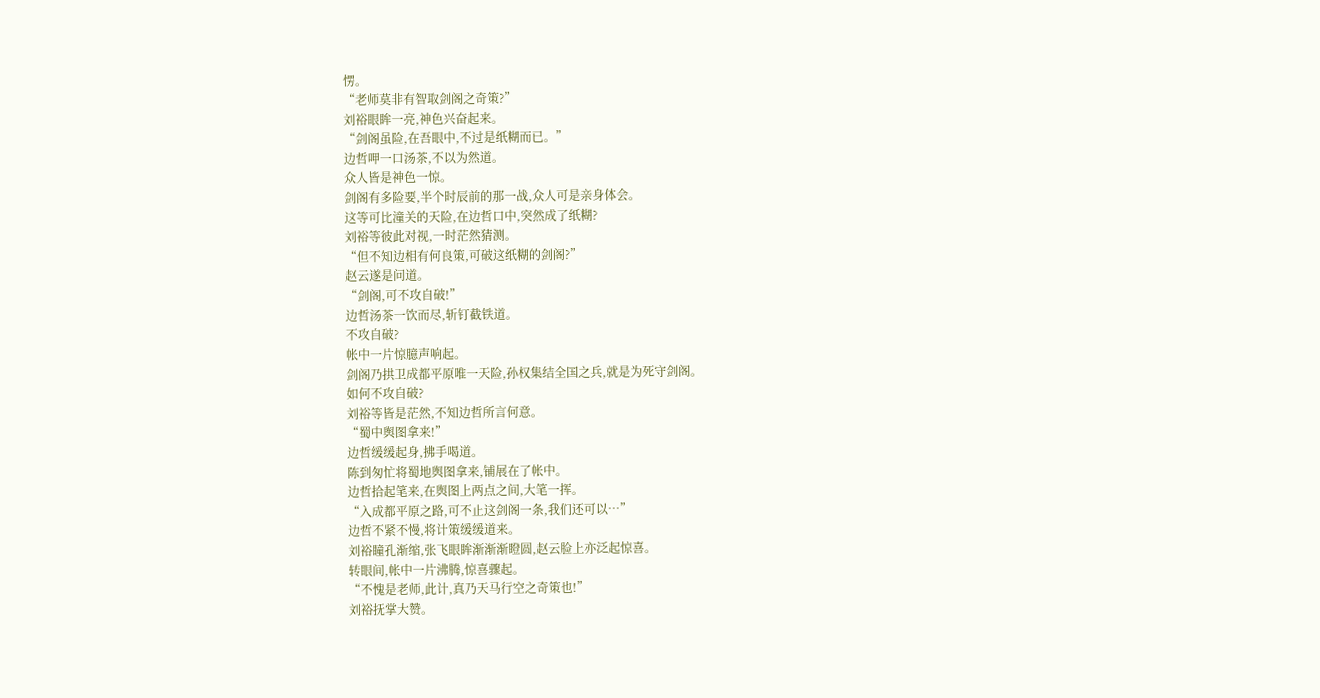愣。
“老师莫非有智取剑阁之奇策?”
刘裕眼眸一亮,神色兴奋起来。
“剑阁虽险,在吾眼中,不过是纸糊而已。”
边哲呷一口汤茶,不以为然道。
众人皆是神色一惊。
剑阁有多险要,半个时辰前的那一战,众人可是亲身体会。
这等可比潼关的天险,在边哲口中,突然成了纸糊?
刘裕等彼此对视,一时茫然猜测。
“但不知边相有何良策,可破这纸糊的剑阁?”
赵云遂是问道。
“剑阁,可不攻自破!”
边哲汤茶一饮而尽,斩钉截铁道。
不攻自破?
帐中一片惊臆声响起。
剑阁乃拱卫成都平原唯一天险,孙权集结全国之兵,就是为死守剑阁。
如何不攻自破?
刘裕等皆是茫然,不知边哲所言何意。
“蜀中舆图拿来!”
边哲缓缓起身,拂手喝道。
陈到匆忙将蜀地舆图拿来,铺展在了帐中。
边哲拾起笔来,在舆图上两点之间,大笔一挥。
“入成都平原之路,可不止这剑阁一条,我们还可以…”
边哲不紧不慢,将计策缓缓道来。
刘裕瞳孔渐缩,张飞眼眸渐渐渐瞪圆,赵云脸上亦泛起惊喜。
转眼间,帐中一片沸腾,惊喜骤起。
“不愧是老师,此计,真乃天马行空之奇策也!”
刘裕抚掌大赞。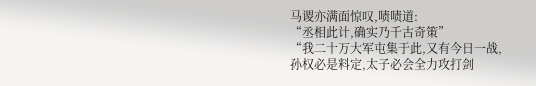马谡亦满面惊叹,啧啧道:
“丞相此计,确实乃千古奇策”
“我二十万大军屯集于此,又有今日一战,孙权必是料定,太子必会全力攻打剑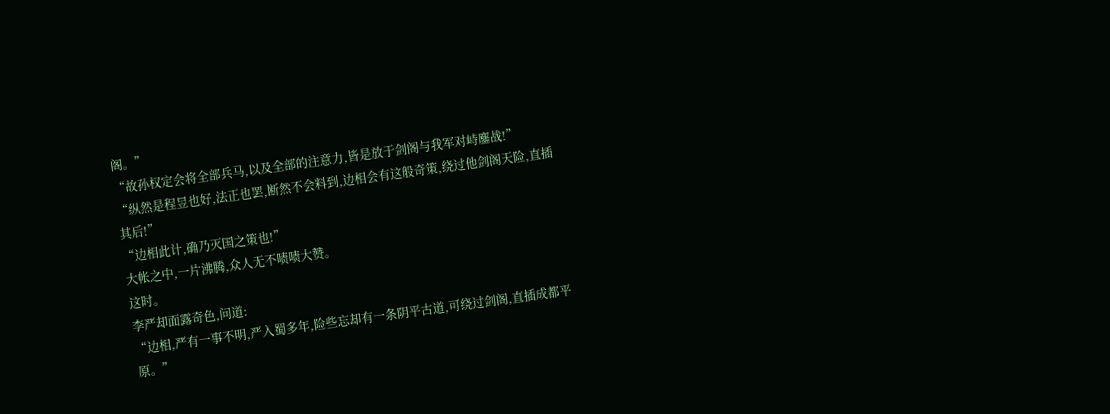阁。”
“故孙权定会将全部兵马,以及全部的注意力,皆是放于剑阁与我军对峙鏖战!”
“纵然是程昱也好,法正也罢,断然不会料到,边相会有这般奇策,绕过他剑阁天险,直插其后!”
“边相此计,确乃灭国之策也!”
大帐之中,一片沸腾,众人无不啧啧大赞。
这时。
李严却面露奇色,问道:
“边相,严有一事不明,严入蜀多年,险些忘却有一条阴平古道,可绕过剑阁,直插成都平原。”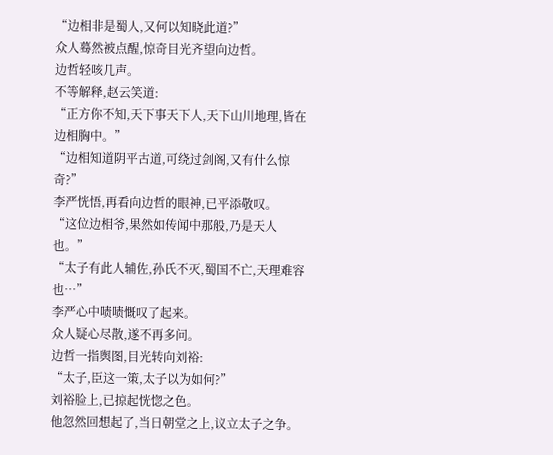“边相非是蜀人,又何以知晓此道?”
众人蓦然被点醒,惊奇目光齐望向边哲。
边哲轻咳几声。
不等解释,赵云笑道:
“正方你不知,天下事天下人,天下山川地理,皆在边相胸中。”
“边相知道阴平古道,可绕过剑阁,又有什么惊奇?”
李严恍悟,再看向边哲的眼神,已平添敬叹。
“这位边相爷,果然如传闻中那般,乃是天人也。”
“太子有此人辅佐,孙氏不灭,蜀国不亡,天理难容也…”
李严心中啧啧慨叹了起来。
众人疑心尽散,遂不再多问。
边哲一指舆图,目光转向刘裕:
“太子,臣这一策,太子以为如何?”
刘裕脸上,已掠起恍惚之色。
他忽然回想起了,当日朝堂之上,议立太子之争。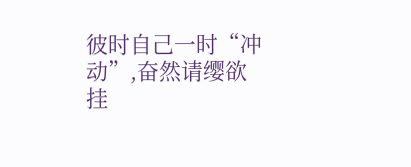彼时自己一时“冲动”,奋然请缨欲挂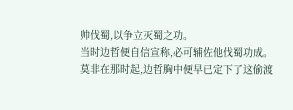帅伐蜀,以争立灭蜀之功。
当时边哲便自信宣称,必可辅佐他伐蜀功成。
莫非在那时起,边哲胸中便早已定下了这偷渡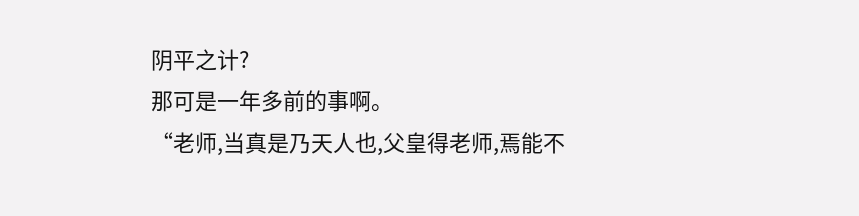阴平之计?
那可是一年多前的事啊。
“老师,当真是乃天人也,父皇得老师,焉能不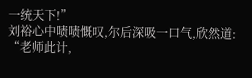一统天下!”
刘裕心中啧啧慨叹,尔后深吸一口气,欣然道:
“老师此计,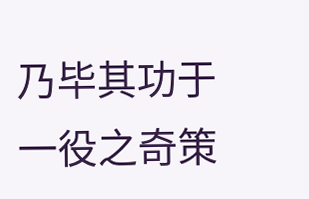乃毕其功于一役之奇策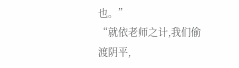也。”
“就依老师之计,我们偷渡阴平,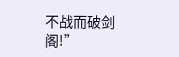不战而破剑阁!”